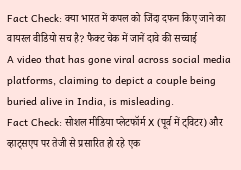Fact Check: क्या भारत में कपल को जिंदा दफन किए जाने का वायरल वीडियो सच है? फैक्ट चेक में जानें दावे की सच्चाई
A video that has gone viral across social media platforms, claiming to depict a couple being buried alive in India, is misleading.
Fact Check: सोशल मीडिया प्लेटफॉर्म X (पूर्व में ट्विटर) और व्हाट्सएप पर तेजी से प्रसारित हो रहे एक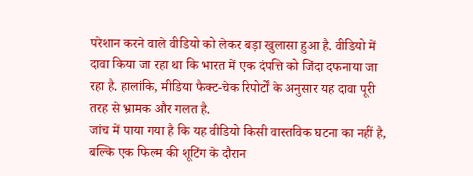परेशान करने वाले वीडियो को लेकर बड़ा खुलासा हुआ है. वीडियो में दावा किया जा रहा था कि भारत में एक दंपत्ति को जिंदा दफनाया जा रहा है. हालांकि, मीडिया फैक्ट-चेक रिपोर्टों के अनुसार यह दावा पूरी तरह से भ्रामक और गलत है.
जांच में पाया गया है कि यह वीडियो किसी वास्तविक घटना का नहीं है, बल्कि एक फिल्म की शूटिंग के दौरान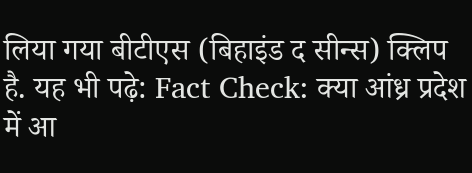लिया गया बीटीएस (बिहाइंड द सीन्स) क्लिप है. यह भी पढ़े: Fact Check: क्या आंध्र प्रदेश में आ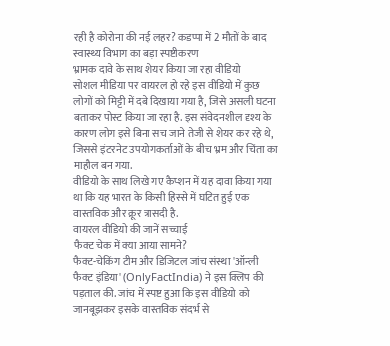रही है कोरोना की नई लहर? कडप्पा में 2 मौतों के बाद स्वास्थ्य विभाग का बड़ा स्पष्टीकरण
भ्रामक दावे के साथ शेयर किया जा रहा वीडियो
सोशल मीडिया पर वायरल हो रहे इस वीडियो में कुछ लोगों को मिट्टी में दबे दिखाया गया है, जिसे असली घटना बताकर पोस्ट किया जा रहा है. इस संवेदनशील दृश्य के कारण लोग इसे बिना सच जाने तेजी से शेयर कर रहे थे, जिससे इंटरनेट उपयोगकर्ताओं के बीच भ्रम और चिंता का माहौल बन गया.
वीडियो के साथ लिखे गए कैप्शन में यह दावा किया गया था कि यह भारत के किसी हिस्से में घटित हुई एक वास्तविक और क्रूर त्रासदी है.
वायरल वीडियो की जानें सच्चाई
फैक्ट चेक में क्या आया सामने?
फैक्ट-चेकिंग टीम और डिजिटल जांच संस्था 'ऑन्ली फैक्ट इंडिया' (OnlyFactIndia) ने इस क्लिप की पड़ताल की. जांच में स्पष्ट हुआ कि इस वीडियो को जानबूझकर इसके वास्तविक संदर्भ से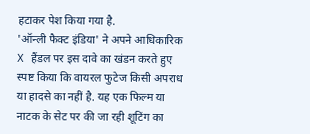हटाकर पेश किया गया है.
'ऑन्ली फैक्ट इंडिया' ने अपने आधिकारिक X हैंडल पर इस दावे का खंडन करते हुए स्पष्ट किया कि वायरल फुटेज किसी अपराध या हादसे का नहीं है. यह एक फिल्म या नाटक के सेट पर की जा रही शूटिंग का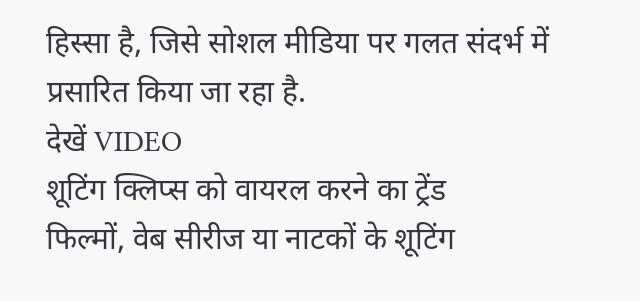हिस्सा है, जिसे सोशल मीडिया पर गलत संदर्भ में प्रसारित किया जा रहा है.
देखें VIDEO
शूटिंग क्लिप्स को वायरल करने का ट्रेंड
फिल्मों, वेब सीरीज या नाटकों के शूटिंग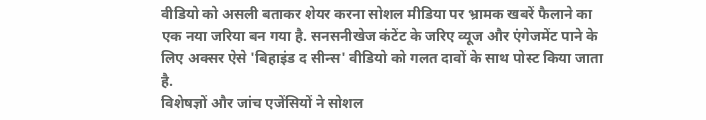वीडियो को असली बताकर शेयर करना सोशल मीडिया पर भ्रामक खबरें फैलाने का एक नया जरिया बन गया है. सनसनीखेज कंटेंट के जरिए व्यूज और एंगेजमेंट पाने के लिए अक्सर ऐसे 'बिहाइंड द सीन्स' वीडियो को गलत दावों के साथ पोस्ट किया जाता है.
विशेषज्ञों और जांच एजेंसियों ने सोशल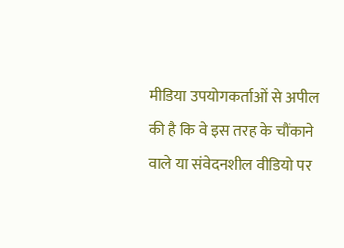मीडिया उपयोगकर्ताओं से अपील की है कि वे इस तरह के चौंकाने वाले या संवेदनशील वीडियो पर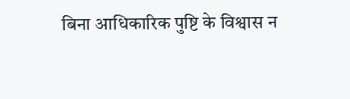बिना आधिकारिक पुष्टि के विश्वास न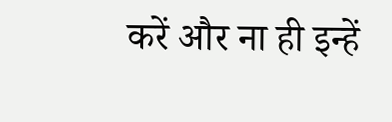करें और ना ही इन्हें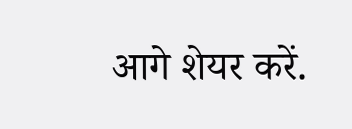आगे शेयर करें.